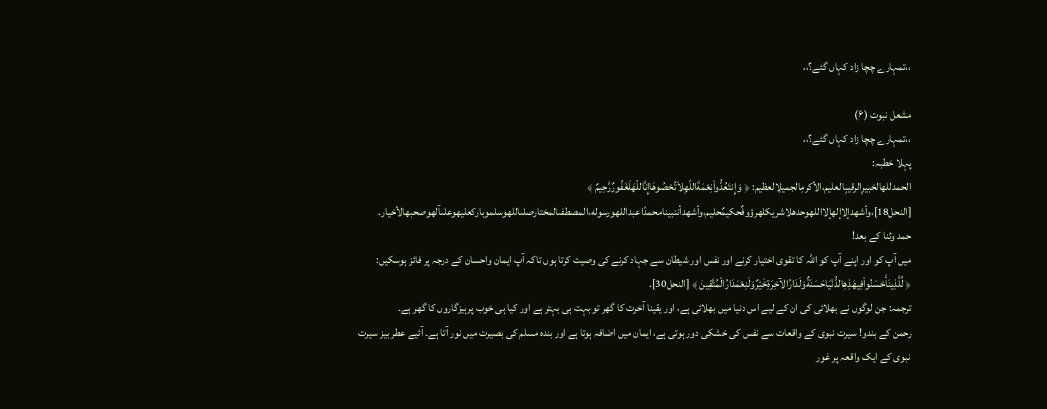،،تمہارے چچا زاد کہاں گئے؟،،

مشعل نبوت (۶)
،،تمہارے چچا زاد کہاں گئے؟،،
پہلا خطبہ:
الحمدللهالخبيرِالرقيبِالعليم،الأكرمِالجميلِالعظيم: ﴿ وَإِنتَعُدُّواْنِعْمَةَاللّهِلاَتُحْصُوهَاإِنَّاللّهَلَغَفُورٌرَّحِيمٌ ﴾ [النحل18]،وأشهدإلاإلهإلااللهوحدهلاشريكلهرؤوفٌحكيمٌحليم،وأشهدأننبينامحمدًاعبداللهورسوله،المصطفىالمختارصلىاللهوسلموباركعليهوعلىآلهوصحبهالأخيار.
حمد وثنا کے بعد!
میں آپ کو اور اپنے آپ کو اللہ کا تقوی اختیار کرنے اور نفس اور شیطان سے جہاد کرنے کی وصیت کرتا ہوں تاکہ آپ ایمان واحسان کے درجہ پر فائز ہوسکیں:
﴿ لِّلَّذِينَأَحْسَنُواْفِيهَذِهِالدُّنْيَاحَسَنَةٌوَلَدَارُالآخِرَةِخَيْرٌوَلَنِعْمَدَارُالْمُتَّقِينَ ﴾ [النحل30].
ترجمہ: جن لوگوں نے بھلائی کی ان کے لیے اس دنیا میں بھلائی ہے، اور یقینا آخرت کا گھر تو بہت ہی بہتر ہے اور كيا ہی خوب پرہیزگاروں کا گھر ہے۔
رحمن کے بندو! سیرت نبوی کے واقعات سے نفس کی خشکی دور ہوتی ہے، ایمان میں اضافہ ہوتا ہے اور بندہ مسلم کی بصیرت میں نور آتا ہے۔ آئیے عطر بیز سيرت نبوی کے ایک واقعہ پر غور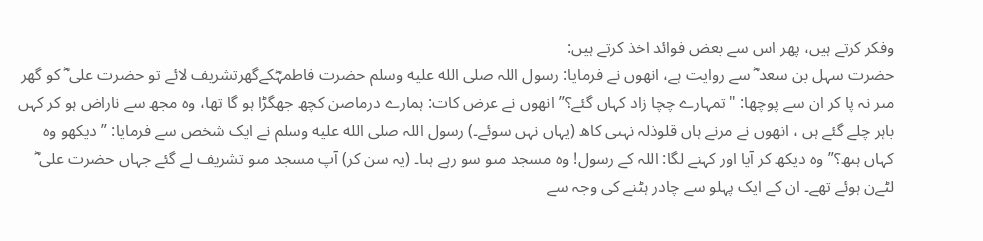وفکر کرتے ہیں، پھر اس سے بعض فوائد اخذ کرتے ہیں:
حضرت سہل بن سعد ؓ سے روایت ہے، انھوں نے فرمایا: رسول اللہ صلى الله عليه وسلم حضرت فاطمہؓکےگھرتشریف لائے تو حضرت علی ؓ کو گھر مںر نہ پا کر ان سے پوچھا: "تمہارے چچا زاد کہاں گئے؟” انھوں نے عرض کات: ہمارے درماصن کچھ جھگڑا ہو گا تھا، وہ مجھ سے ناراض ہو کر کہں باہر چلے گئے ہں ، انھوں نے مرنے ہاں قلوذلہ نہںی کاھ (یہاں نہں سوئے۔) رسول اللہ صلى الله عليه وسلم نے ایک شخص سے فرمایا: ” دیکھو وہ کہاں ہںھ؟” وہ دیکھ کر آیا اور کہنے لگا: اللہ کے رسول! وہ مسجد مںو سو رہے ہںا۔ (یہ سن کر) آپ مسجد مںو تشریف لے گئے جہاں حضرت علی ؓ لٹےن ہوئے تھے۔ ان کے ایک پہلو سے چادر ہٹنے کی وجہ سے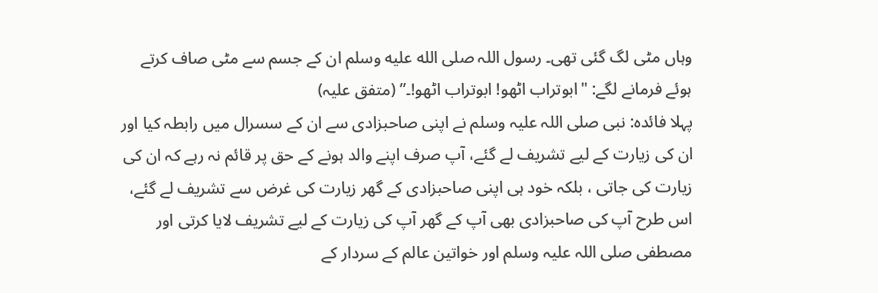وہاں مٹی لگ گئی تھی۔ رسول اللہ صلى الله عليه وسلم ان کے جسم سے مٹی صاف کرتے ہوئے فرمانے لگے: "ابوتراب اٹھو! ابوتراب اٹھو!۔” (متفق علیہ)
پہلا فائدہ: نبی صلی اللہ علیہ وسلم نے اپنی صاحبزادی سے ان کے سسرال میں رابطہ کیا اور ان کی زیارت کے لیے تشریف لے گئے، آپ صرف اپنے والد ہونے کے حق پر قائم نہ رہے کہ ان کی زیارت کی جاتی ، بلکہ خود ہی اپنی صاحبزادی کے گھر زیارت کی غرض سے تشریف لے گئے، اس طرح آپ کی صاحبزادی بھی آپ کے گھر آپ کی زیارت کے لیے تشریف لایا کرتی اور مصطفی صلی اللہ علیہ وسلم اور خواتین عالم کے سردار کے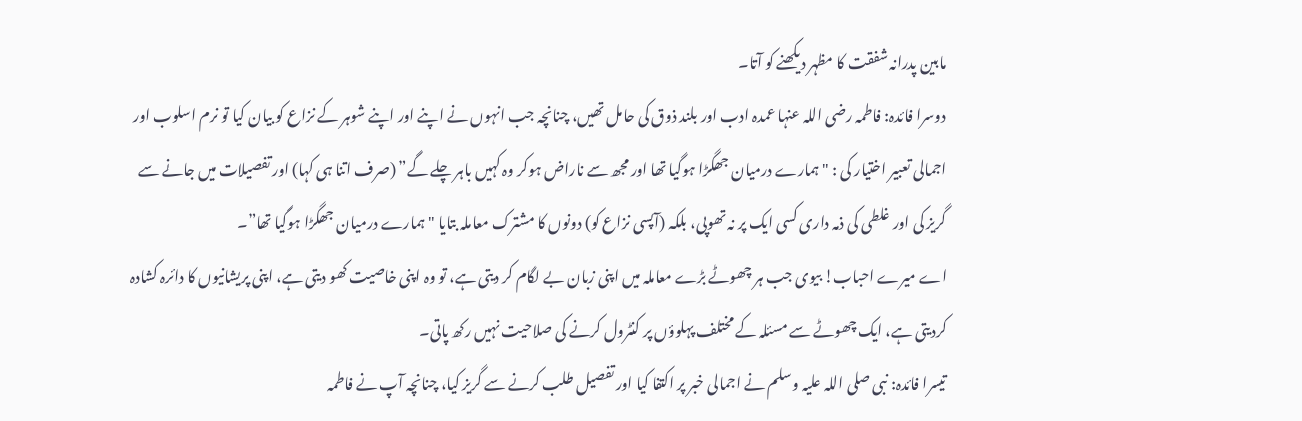مابین پدرانہ شفقت کا مظہر دیکھنے کو آتا۔
دوسرا فائدہ: فاطمہ رضی اللہ عنہا عمدہ ادب اور بلند ذوق کی حامل تھیں، چنانچہ جب انہوں نے اپنے اور اپنے شوہر کے نزاع کو بیان کیا تو نرم اسلوب اور اجمالی تعبیر اختیار کی : "ہمارے درمیان جھگڑا ہوگیا تھا اور مجھ سے ناراض ہوکر وہ کہیں باہر چلے گے” (صرف اتنا ہی کہا) اور تفصیلات میں جانے سے گریز کی اور غلطی کی ذمہ داری کسی ایک پر نہ تھوپی، بلکہ (آپسی نزاع کو) دونوں کا مشترک معاملہ بتایا "ہمارے درمیان جھگڑا ہوگیا تھا”۔
اے میرے احباب! بیوی جب ہر چھوٹے بڑے معاملہ میں اپنی زبان بے لگام کر دیتی ہے، تو وہ اپنی خاصیت کھو دیتی ہے، اپنی پریشانیوں کا دائرہ کشادہ کردیتی ہے، ایک چھوٹے سے مسئلہ کے مختلف پہلوؤں پر کنٹرول کرنے کی صلاحیت نہیں رکھ پاتی۔
تیسرا فائدہ: نبی صلی اللہ علیہ وسلم نے اجمالی خبر پر اکتفا کیا اور تفصیل طلب کرنے سے گریز کیا، چنانچہ آپ نے فاطمہ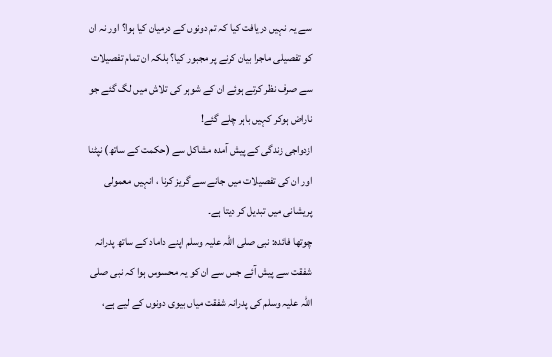سے یہ نہیں دریافت کیا کہ تم دونوں کے درمیان کیا ہوا؟ اور نہ ان کو تفصیلی ماجرا بیان کرنے پر مجبور کیا؟ بلکہ ان تمام تفصیلات سے صرف نظر کرتے ہوئے ان کے شوہر کی تلاش میں لگ گئے جو ناراض ہوکر کہیں باہر چلے گئے!
ازدواجی زندگی کے پیش آمدہ مشاکل سے (حکمت کے ساتھ) نپٹنا اور ان کی تفصیلات میں جانے سے گریز کرنا ، انہیں معمولی پریشانی میں تبدیل کر دیتا ہے۔
چوتھا فائدہ: نبی صلی اللہ علیہ وسلم اپنے داماد کے ساتھ پدرانہ شفقت سے پیش آئے جس سے ان کو یہ محسوس ہوا کہ نبی صلی اللہ علیہ وسلم کی پدرانہ شفقت میاں بیوی دونوں کے لیے ہے،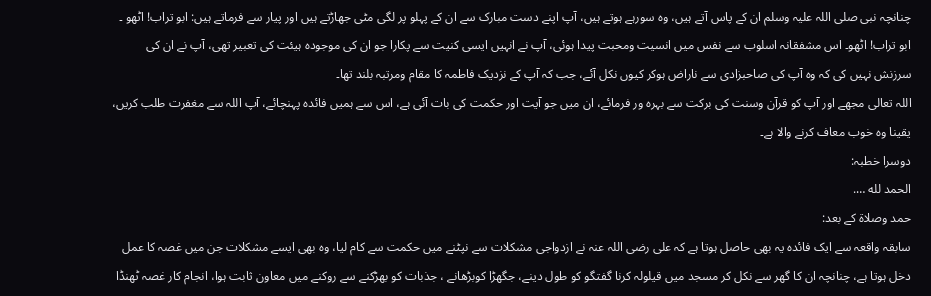چنانچہ نبی صلی اللہ علیہ وسلم ان کے پاس آتے ہیں، وہ سورہے ہوتے ہیں، آپ اپنے دست مبارک سے ان کے پہلو پر لگی مٹی جھاڑتے ہیں اور پیار سے فرماتے ہیں: ابو تراب! اٹھو ۔ ابو تراب! اٹھو۔ اس مشفقانہ اسلوب سے نفس میں انسیت ومحبت پیدا ہوئی، آپ نے انہیں ایسی کنیت سے پکارا جو ان کی موجودہ ہیئت کی تعبیر تھی، آپ نے ان کی سرزنش نہیں کی کہ وہ آپ کی صاحبزادی سے ناراض ہوکر کیوں نکل آئے، جب کہ آپ کے نزدیک فاطمہ کا مقام ومرتبہ بلند تھا۔
اللہ تعالی مجھے اور آپ کو قرآن وسنت کی برکت سے بہرہ ور فرمائے، ان میں جو آیت اور حکمت کی بات آئی ہے، اس سے ہمیں فائدہ پہنچائے، آپ اللہ سے مغفرت طلب کریں، یقینا وہ خوب معاف کرنے والا ہے۔
دوسرا خطبہ:
الحمد لله ….
حمد وصلاۃ کے بعد:
سابقہ واقعہ سے ایک فائدہ یہ بھی حاصل ہوتا ہے کہ علی رضی اللہ عنہ نے ازدواجی مشکلات سے نپٹنے میں حکمت سے کام لیا، وہ بھی ایسے مشکلات جن میں غصہ کا عمل دخل ہوتا ہے، چنانچہ ان کا گھر سے نکل کر مسجد میں قیلولہ کرنا گفتگو کو طول دینے، جگھڑا کوبڑھانے ، جذبات کو بھڑکنے سے روکنے میں معاون ثابت ہوا، انجام کار غصہ ٹھنڈا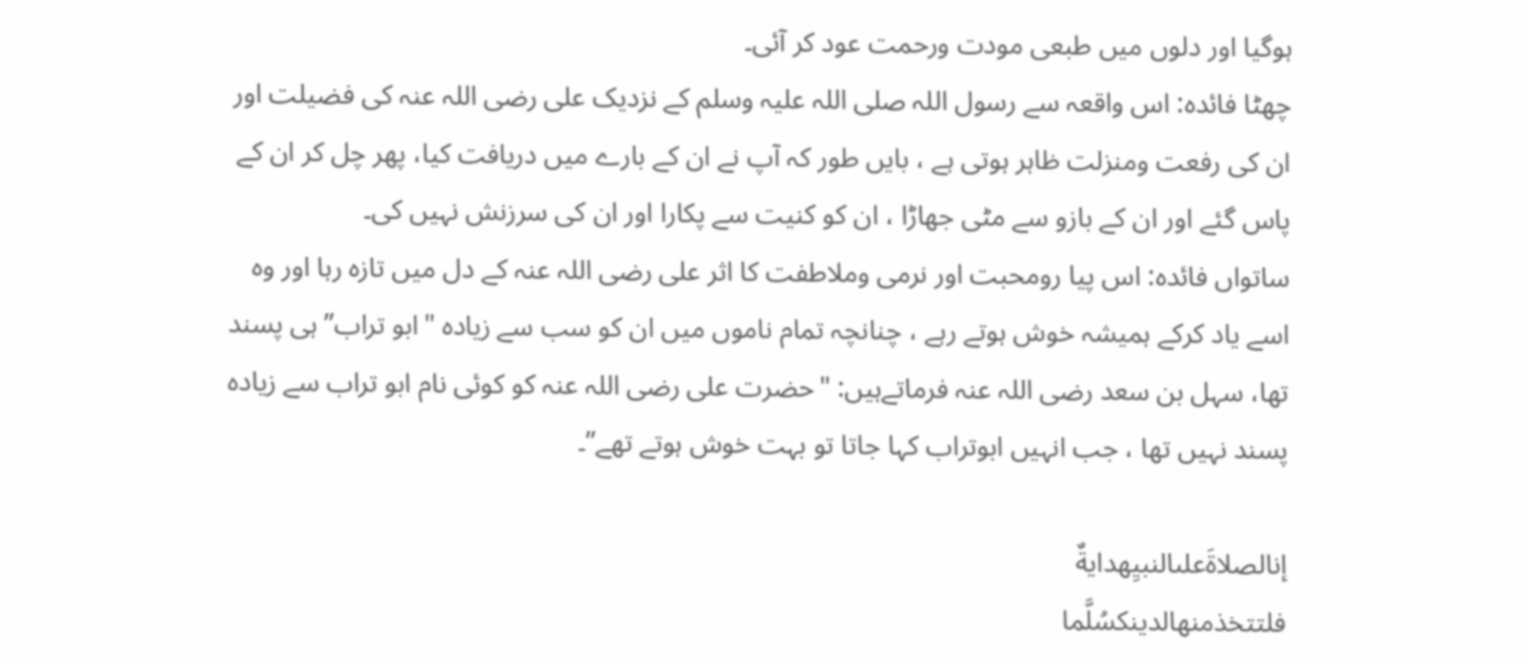ہوگیا اور دلوں میں طبعی مودت ورحمت عود کر آئی۔
چھٹا فائدہ: اس واقعہ سے رسول اللہ صلی اللہ علیہ وسلم کے نزدیک علی رضی اللہ عنہ کی فضیلت اور ان کی رفعت ومنزلت ظاہر ہوتی ہے ، بایں طور کہ آپ نے ان کے بارے میں دریافت کیا، پھر چل کر ان کے پاس گئے اور ان کے بازو سے مٹی جھاڑا ، ان کو کنیت سے پکارا اور ان کی سرزنش نہیں کی۔
ساتواں فائدہ: اس پیا رومحبت اور نرمی وملاطفت کا اثر علی رضی اللہ عنہ کے دل میں تازہ رہا اور وہ اسے یاد کرکے ہمیشہ خوش ہوتے رہے ، چنانچہ تمام ناموں میں ان کو سب سے زیادہ "ابو تراب” ہی پسند تھا، سہل بن سعد رضی اللہ عنہ فرماتےہیں: "حضرت علی رضی اللہ عنہ کو کوئی نام ابو تراب سے زیادہ پسند نہیں تھا ، جب انہیں ابوتراب کہا جاتا تو بہت خوش ہوتے تھے”۔

إنالصلاةَعلىالنبيِهدايةٌ
فلتتخذمنهالدينكسُلَّما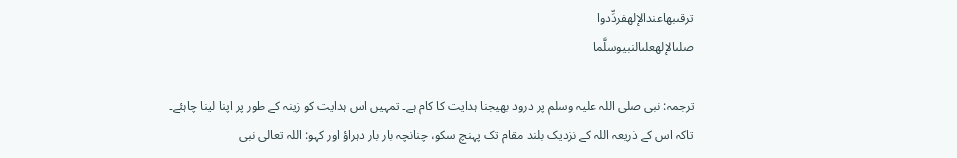ترقىبهاعندالإلهفردِّدوا
صلىالإلهعلىالنبيوسلَّما

ترجمہ: نبی صلی اللہ علیہ وسلم پر درود بھیجنا ہدایت کا کام ہے۔ تمہیں اس ہدایت کو زینہ کے طور پر اپنا لینا چاہئے۔
تاکہ اس کے ذریعہ اللہ کے نزدیک بلند مقام تک پہنچ سکو، چنانچہ بار بار دہراؤ اور کہو: اللہ تعالی نبی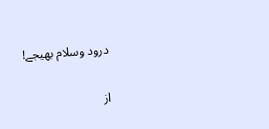درود وسلام بھیجے!

از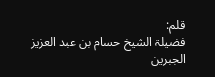قلم:
فضیلۃ الشیخ حسام بن عبد العزیز الجبرین